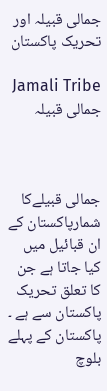جمالی قبیلہ اور تحریک پاکستان

Jamali Tribe جمالی قبیلہ



جمالی قبیلےکا شمارپاکستان کے ان قبائیل میں کیا جاتا ہے جن کا تعلق تحریک پاکستان سے ہے ۔ پاکستان کے پہلے بلوچ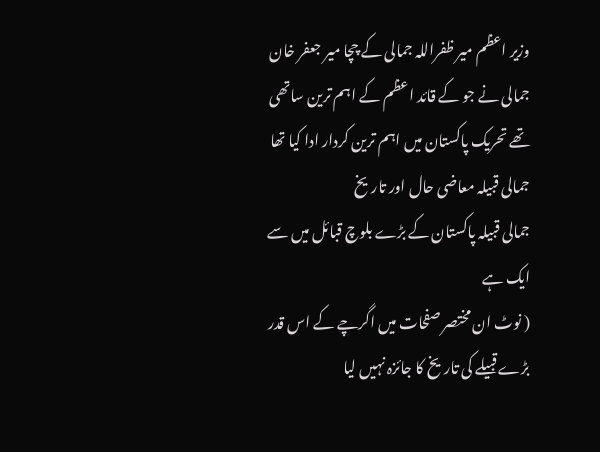وزیر اعظم میر ظفراللہ جمالی کے چچا میر جعفر خان جمالی نے جو کے قائد اعظم کے اہم ترین ساتھی تھے تحریک پاکستان میں اہم ترین کردار ادا کیا تھا
جمالی قبیلہ معاضی حال اور تاریخ
جمالی قبیلہ پاکستان کے بڑے بلوچ قبائل میں سے ایک ہے
( نوٹ ان مختصر صفحات میں اگرچے کے اس قدر بڑے قبیلے کی تاریخ کا جائزہ نہیں لیا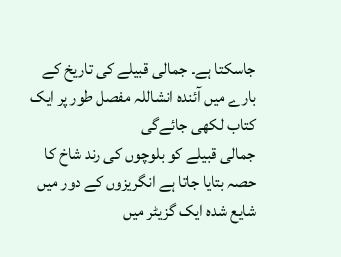جاسکتا ہے۔ جمالی قبیلے کی تاریخ کے بارے میں آئندہ انشاللہ مفصل طور پر ایک کتاب لکھی جائےگی
جمالی قبیلے کو بلوچوں کی رند شاخ کا حصہ بتایا جاتا ہے انگریزوں کے دور میں شایع شدہ ایک گزیٹر میں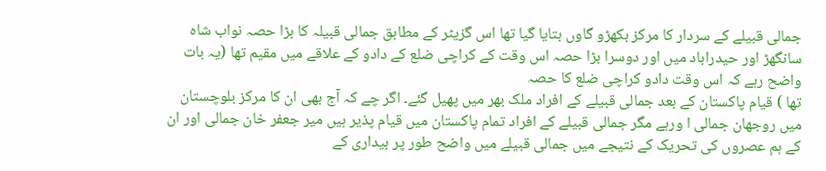جمالی قبیلے کے سردار کا مرکز بکھڑو گاوں بتایا گیا تھا اس گزیٹر کے مطابق جمالی قبیلہ کا بڑا حصہ نواب شاہ سانگھڑ اور حیدراباد میں اور دوسرا بڑا حصہ اس وقت کے کراچی ضلع کے دادو کے علاقے میں مقیم تھا (یہ بات واضح رہے کہ اس وقت دادو کراچی ضلع کا حصہ
تھا ) قیام پاکستان کے بعد جمالی قبیلے کے افراد ملک بھر میں پھیل گئے۔ اگر چے کہ آج بھی ان کا مرکز بلوچستان میں روجھان جمالی ا ورہے مگر جمالی قبیلے کے افراد تمام پاکستان میں قیام پذیر ہیں میر جعفر خان جمالی اور ان کے ہم عصروں کی تحریک کے نتیجے میں جمالی قبیلے میں واضح طور پر بیداری کے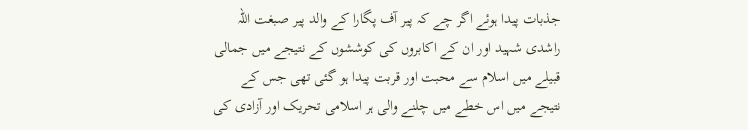جذبات پیدا ہوئے اگر چے کہ پیر آف پگارا کے والد پیر صبغت اللہ راشدی شہید اور ان کے اکابروں کی کوششوں کے نتیجے میں جمالی قبیلے میں اسلام سے محبت اور قربت پیدا ہو گئی تھی جس کے نتیجے میں اس خطے میں چلنے والی ہر اسلامی تحریک اور آزادی کی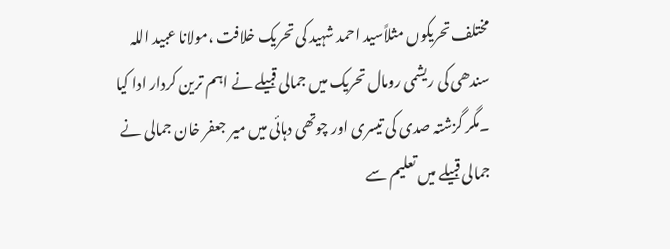مختلف تحریکوں مثلاًسید احمد شہید کی تحریک خلافت ،مولانا عبید اللہ سندھی کی ریشمی رومال تحریک میں جمالی قبیلے نے اہم ترین کردار ادا کیا ۔مگر گزشتہ صدی کی تیسری اور چوتھی دہائی میں میر جعفر خان جمالی نے جمالی قبیلے میں تعلیم سے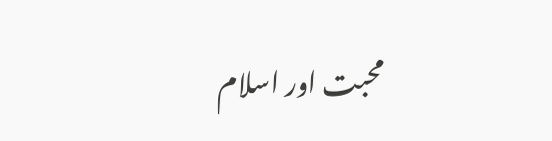محبت اور اسلام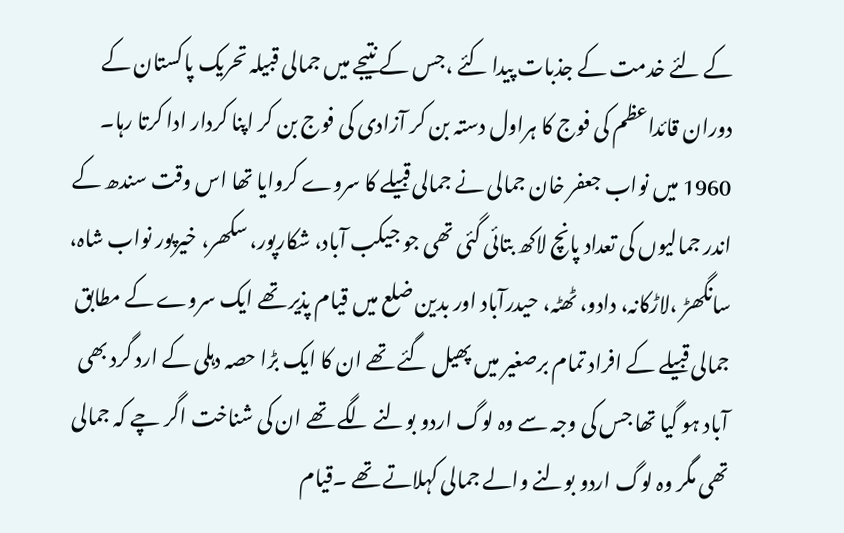کے لئے خدمت کے جذبات پیدا کئے ،جس کے نتیجے میں جمالی قبیلہ تحریک پاکستان کے دوران قائداعظم کی فوج کا ہراول دستہ بن کر آزادی کی فوج بن کر اپنا کردار ادا کرتا رہا۔
1960 میں نواب جعفر خان جمالی نے جمالی قبیلے کا سروے کروایا تھا اس وقت سندھ کے اندر جمالیوں کی تعداد پانچ لاکھ بتائی گئی تھی جو جیکب آباد، شکارپور، سکھر، خیرپور نواب شاہ، سانگھڑ ،لاڑکانہ، دادو، ٹھٹہ، حیدرآباد اور بدین ضلع میں قیام پذیر تھے ایک سروے کے مطابق جمالی قبیلے کے افراد تمام برصغیر میں پھیل گئے تھے ان کا ایک بڑا حصہ دہلی کے ارد گرد بھی آباد ہو گیا تھا جس کی وجہ سے وہ لوگ اردو بولنے لگے تھے ان کی شناخت اگر چے کہ جمالی تھی مگر وہ لوگ اردو بولنے والے جمالی کہلاتے تھے ۔قیام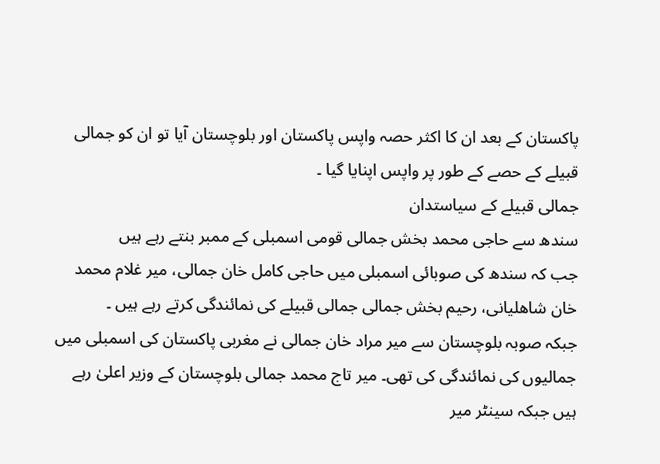پاکستان کے بعد ان کا اکثر حصہ واپس پاکستان اور بلوچستان آیا تو ان کو جمالی قبیلے کے حصے کے طور پر واپس اپنایا گیا ۔
جمالی قبیلے کے سیاستدان
سندھ سے حاجی محمد بخش جمالی قومی اسمبلی کے ممبر بنتے رہے ہیں
جب کہ سندھ کی صوبائی اسمبلی میں حاجی کامل خان جمالی، میر غلام محمد خان شاھلیانی، رحیم بخش جمالی جمالی قبیلے کی نمائندگی کرتے رہے ہیں ۔
جبکہ صوبہ بلوچستان سے میر مراد خان جمالی نے مغربی پاکستان کی اسمبلی میں جمالیوں کی نمائندگی کی تھی۔ میر تاج محمد جمالی بلوچستان کے وزیر اعلیٰ رہے ہیں جبکہ سینٹر میر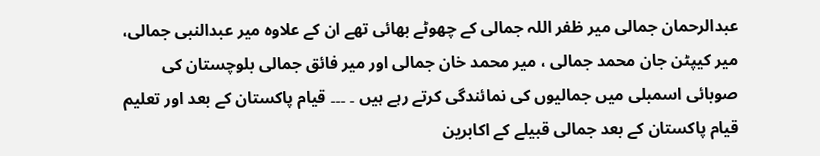عبدالرحمان جمالی میر ظفر اللہ جمالی کے چھوٹے بھائی تھے ان کے علاوہ میر عبدالنبی جمالی، میر کیپٹن جان محمد جمالی ، میر محمد خان جمالی اور میر فائق جمالی بلوچستان کی صوبائی اسمبلی میں جمالیوں کی نمائندگی کرتے رہے ہیں ۔ ۔۔۔ قیام پاکستان کے بعد اور تعلیم
قیام پاکستان کے بعد جمالی قبیلے کے اکابرین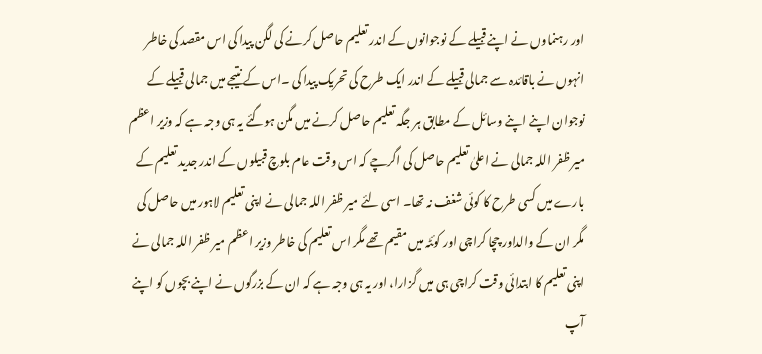اور رہنماوں نے اپنے قبیلے کے نوجوانوں کے اندر تعلیم حاصل کرنے کی لگن پیدا کی اس مقصد کی خاطر انہوں نے باقائدہ سے جمالی قبیلے کے اندر ایک طرح کی تحریک پیدا کی ۔اس کے نتیجے میں جمالی قبیلے کے نوجوان اپنے اپنے وسائل کے مطابق ہر جگہ تعلیم حاصل کرنے میں مگن ہوگئے یہ ہی وجہ ہے کہ وزیر اعظم میر ظفر اللہ جمالی نے اعلیٰ تعلیم حاصل کی اگرچے کہ اس وقت عام بلوچ قبیلوں کے اندر جدید تعلیم کے بارے میں کسی طرح کا کوئی شغف نہ تھا۔ اسی لئے میر ظفر اللہ جمالی نے اپنی تعلیم لاہور میں حاصل کی مگر ان کے والداور چچا کراچی اور کوئٹہ میں مقیم تھے مگر اس تعلیم کی خاطر وزیر اعظم میر ظفر اللہ جمالی نے اپنی تعلیم کا ابتدائی وقت کراچی ہی میں گزارا، اور یہ ہی وجہ ہے کہ ان کے بزرگوں نے اپنے بچوں کو اپنے آپ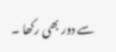سے دور بھی رکھا ۔